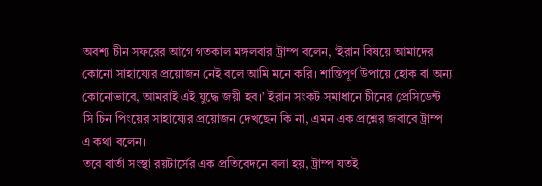অবশ্য চীন সফরের আগে গতকাল মঙ্গলবার ট্রাম্প বলেন, ‘ইরান বিষয়ে আমাদের কোনো সাহায্যের প্রয়োজন নেই বলে আমি মনে করি। শান্তিপূর্ণ উপায়ে হোক বা অন্য কোনোভাবে, আমরাই এই যুদ্ধে জয়ী হব।’ ইরান সংকট সমাধানে চীনের প্রেসিডেন্ট সি চিন পিংয়ের সাহায্যের প্রয়োজন দেখছেন কি না, এমন এক প্রশ্নের জবাবে ট্রাম্প এ কথা বলেন।
তবে বার্তা সংস্থা রয়টার্সের এক প্রতিবেদনে বলা হয়, ট্রাম্প যতই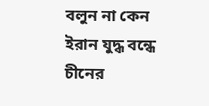বলুন না কেন ইরান যুদ্ধ বন্ধে চীনের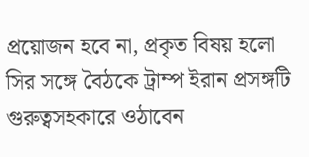প্রয়োজন হবে না, প্রকৃত বিষয় হলো সির সঙ্গে বৈঠকে ট্রাম্প ইরান প্রসঙ্গটি গুরুত্বসহকারে ওঠাবেন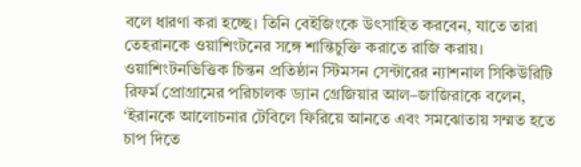বলে ধারণা করা হচ্ছে। তিনি বেইজিংকে উৎসাহিত করবেন, যাতে তারা তেহরানকে ওয়াশিংটনের সঙ্গে শান্তিচুক্তি করাতে রাজি করায়।
ওয়াশিংটনভিত্তিক চিন্তন প্রতিষ্ঠান স্টিমসন সেন্টারের ন্যাশনাল সিকিউরিটি রিফর্ম প্রোগ্রামের পরিচালক ড্যান গ্রেজিয়ার আল–জাজিরাকে বলেন, ‘ইরানকে আলোচনার টেবিলে ফিরিয়ে আনতে এবং সমঝোতায় সম্মত হতে চাপ দিতে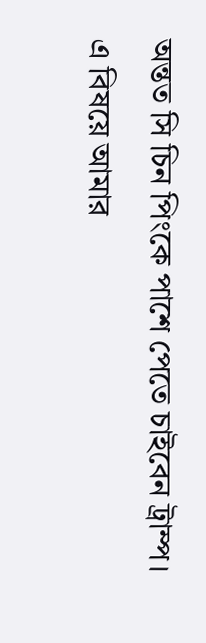অন্তত সি চিন পিংকে পাশে পেতে চাইবেন ট্রাম্প। এ বিষয়ে আমার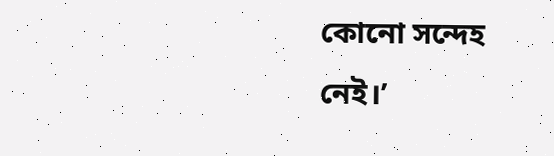কোনো সন্দেহ নেই।’